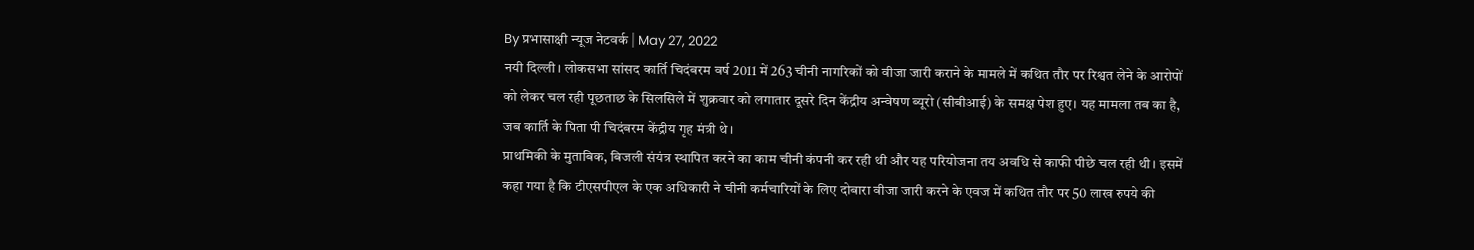By प्रभासाक्षी न्यूज नेटवर्क | May 27, 2022
नयी दिल्ली। लोकसभा सांसद कार्ति चिदंबरम वर्ष 2011 में 263 चीनी नागरिकों को वीजा जारी कराने के मामले में कथित तौर पर रिश्वत लेने के आरोपों को लेकर चल रही पूछताछ के सिलसिले में शुक्रवार को लगातार दूसरे दिन केंद्रीय अन्वेषण ब्यूरो (सीबीआई) के समक्ष पेश हुए। यह मामला तब का है, जब कार्ति के पिता पी चिदंबरम केंद्रीय गृह मंत्री थे।
प्राथमिकी के मुताबिक, बिजली संयंत्र स्थापित करने का काम चीनी कंपनी कर रही थी और यह परियोजना तय अवधि से काफी पीछे चल रही थी। इसमें कहा गया है कि टीएसपीएल के एक अधिकारी ने चीनी कर्मचारियों के लिए दोबारा वीजा जारी करने के एवज में कथित तौर पर 50 लाख रुपये की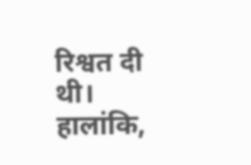रिश्वत दी थी। हालांकि,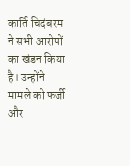कार्ति चिदंबरम ने सभी आरोपों का खंडन किया है। उन्होंने मामले को फर्जी और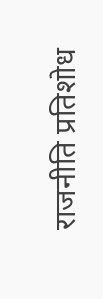राजनीति प्रतिशोध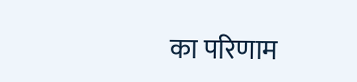का परिणाम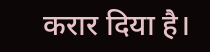करार दिया है।